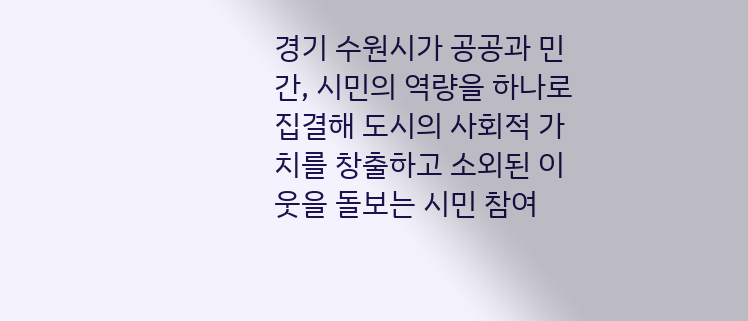경기 수원시가 공공과 민간, 시민의 역량을 하나로 집결해 도시의 사회적 가치를 창출하고 소외된 이웃을 돌보는 시민 참여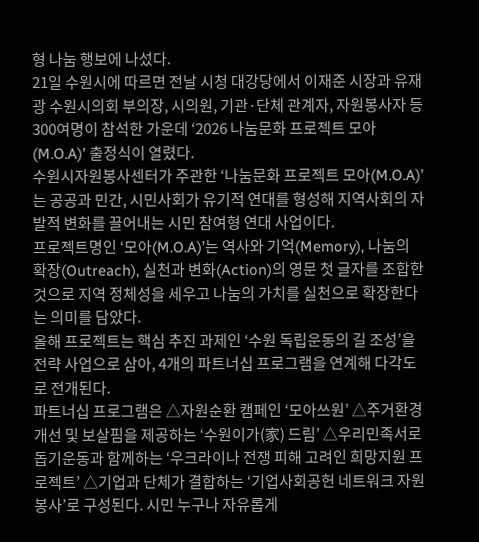형 나눔 행보에 나섰다.
21일 수원시에 따르면 전날 시청 대강당에서 이재준 시장과 유재광 수원시의회 부의장, 시의원, 기관·단체 관계자, 자원봉사자 등 300여명이 참석한 가운데 ‘2026 나눔문화 프로젝트 모아(M.O.A)’ 출정식이 열렸다.
수원시자원봉사센터가 주관한 ‘나눔문화 프로젝트 모아(M.O.A)’는 공공과 민간, 시민사회가 유기적 연대를 형성해 지역사회의 자발적 변화를 끌어내는 시민 참여형 연대 사업이다.
프로젝트명인 ‘모아(M.O.A)’는 역사와 기억(Memory), 나눔의 확장(Outreach), 실천과 변화(Action)의 영문 첫 글자를 조합한 것으로 지역 정체성을 세우고 나눔의 가치를 실천으로 확장한다는 의미를 담았다.
올해 프로젝트는 핵심 추진 과제인 ‘수원 독립운동의 길 조성’을 전략 사업으로 삼아, 4개의 파트너십 프로그램을 연계해 다각도로 전개된다.
파트너십 프로그램은 △자원순환 캠페인 ‘모아쓰원’ △주거환경 개선 및 보살핌을 제공하는 ‘수원이가(家) 드림’ △우리민족서로돕기운동과 함께하는 ‘우크라이나 전쟁 피해 고려인 희망지원 프로젝트’ △기업과 단체가 결합하는 ‘기업사회공헌 네트워크 자원봉사’로 구성된다. 시민 누구나 자유롭게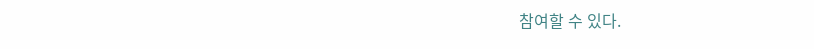참여할 수 있다.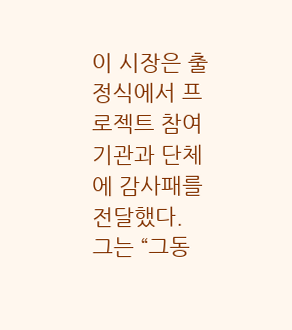이 시장은 출정식에서 프로젝트 참여 기관과 단체에 감사패를 전달했다. 그는 “그동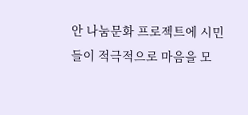안 나눔문화 프로젝트에 시민들이 적극적으로 마음을 모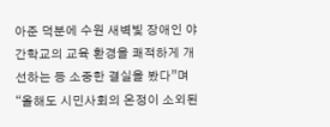아준 덕분에 수원 새벽빛 장애인 야간학교의 교육 환경을 쾌적하게 개선하는 등 소중한 결실을 봤다”며 “올해도 시민사회의 온정이 소외된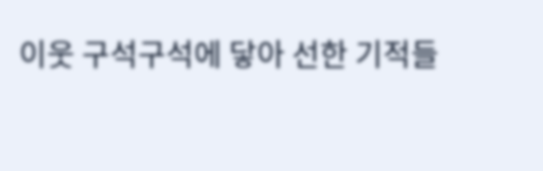이웃 구석구석에 닿아 선한 기적들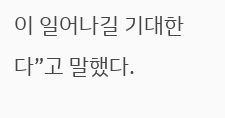이 일어나길 기대한다”고 말했다.